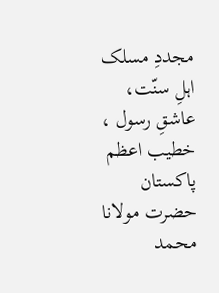مجددِ مسلک اہلِ سنّت، عاشقِ رسول ، خطیب اعظم پاکستان
حضرت مولانا محمد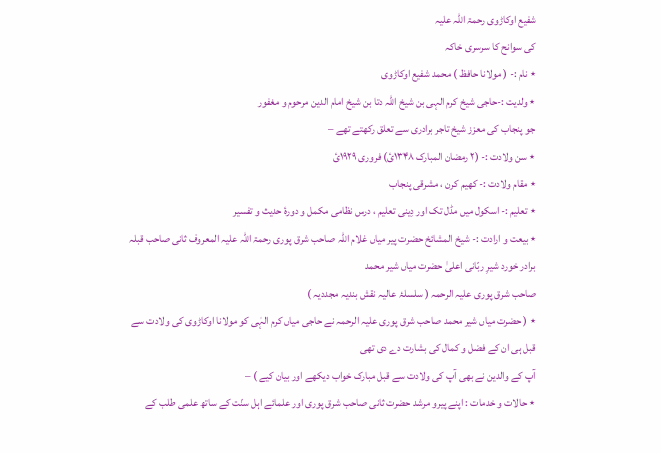شفیع اوکاڑوی رحمۃ اللّٰہ علیہ
کی سوانح کا سرسری خاکہ
٭ نام :- ( مولانا حافظ ) محمد شفیع اوکاڑوی
٭ ولدیت :-حاجی شیخ کرم الہی بن شیخ اللّٰہ دتا بن شیخ امام الدین مرحوم و مغفور
جو پنجاب کی معزز شیخ تاجر برادری سے تعلق رکھتے تھے –
٭ سن ولادت :- (۲ رمضان المبارک ۱۳۴۸ئ) فروری ۱۹۲۹ئ
٭ مقام ولادت :- کھیم کرن ، مشرقی پنجاب
٭ تعلیم :- اسکول میں مڈل تک اور دِینی تعلیم ، درس نظامی مکمل و دورۂ حدیث و تفسیر
٭ بیعت و ارادت :- شیخ المشائخ حضرت پیر میاں غلام اللّٰہ صاحب شرق پوری رحمۃ اللّٰہ علیہ المعروف ثانی صاحب قبلہ برادر خورد شیرِ ربّانی اعلیٰ حضرت میاں شیر محمد
صاحب شرق پوری علیہ الرحمہ ( سلسلۂ عالیہ نقش بندیہ مجددیہ )
٭ ( حضرت میاں شیر محمد صاحب شرق پوری علیہ الرحمہ نے حاجی میاں کرم الہٰی کو مولانا اوکاڑوی کی ولادت سے قبل ہی ان کے فضل و کمال کی بشارت دے دی تھی
آپ کے والدین نے بھی آپ کی ولادت سے قبل مبارک خواب دیکھے اور بیان کیے ) –
٭ حالات و خدمات : اپنے پیرو مرشد حضرت ثانی صاحب شرق پوری اور علمائے اہل سنّت کے ساتھ علمی طلب کے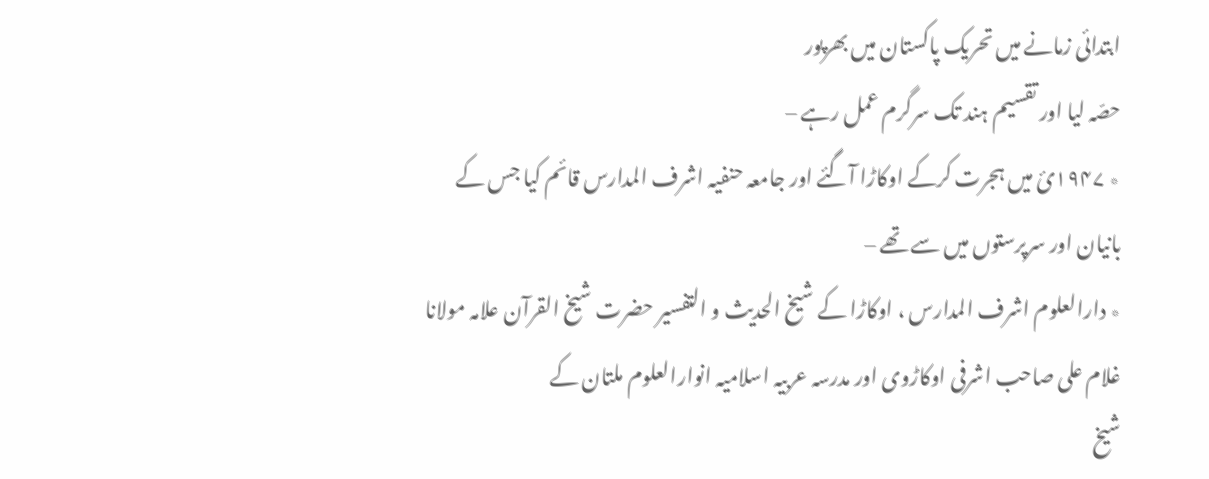ابتدائی زمانے میں تحریک پاکستان میں بھرپور
حصّہ لیا اور تقسیم ہند تک سرگرم عمل رہے –
٭ ۱۹۴۷ئ میں ہجرت کرکے اوکاڑا آگئے اور جامعہ حنفیہ اشرف المدارس قائم کیا جس کے بانیان اور سرپرستوں میں سے تھے –
٭ دارالعلوم اشرف المدارس ، اوکاڑا کے شیخ الحدیث و التفسیر حضرت شیخ القرآن علامہ مولانا غلام علی صاحب اشرفی اوکاڑوی اور مدرسہ عربیہ اسلامیہ انوارالعلوم ملتان کے
شیخ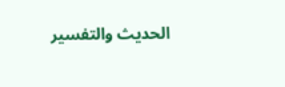الحدیث والتفسیر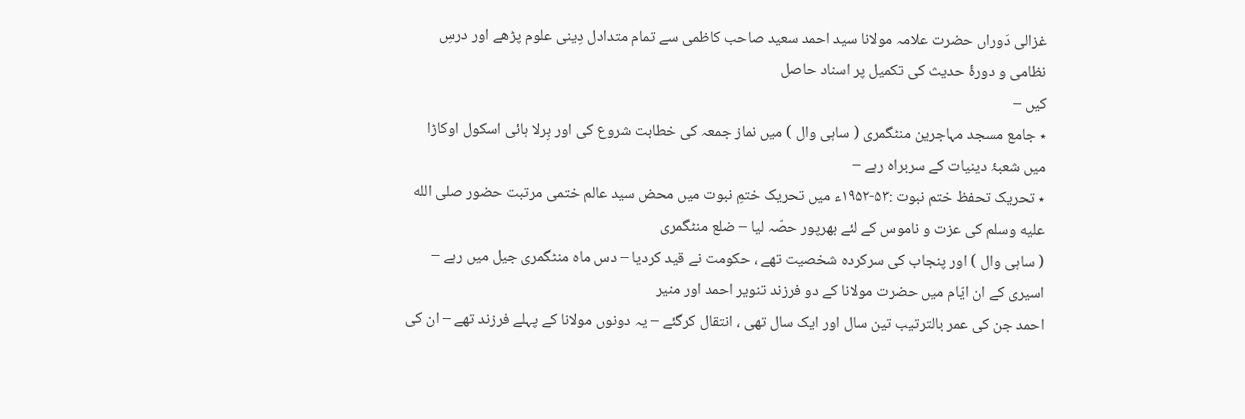غزالی دَوراں حضرت علامہ مولانا سید احمد سعید صاحب کاظمی سے تمام متدادل دِینی علوم پڑھے اور درسِ نظامی و دورۂ حدیث کی تکمیل پر اسناد حاصل
کیں –
٭ جامع مسجد مہاجرین منٹگمری ( ساہی وال ) میں نماز جمعہ کی خطابت شروع کی اور بِرلا ہائی اسکول اوکاڑا میں شعبۂ دینیات کے سربراہ رہے –
٭ تحریک تحفظ ختم نبوت :۵۳-۱۹۵۲ء میں تحریک ختمِ نبوت میں محض سید عالم ختمی مرتبت حضور صلى الله عليه وسلم کی عزت و ناموس کے لئے بھرپور حصّہ لیا – ضلع منٹگمری
( ساہی وال ) اور پنجاب کی سرکردہ شخصیت تھے ، حکومت نے قید کردیا – دس ماہ منٹگمری جیل میں رہے – اسیری کے ان ایّام میں حضرت مولانا کے دو فرزند تنویر احمد اور منیر
احمد جن کی عمر بالترتیب تین سال اور ایک سال تھی ، انتقال کرگئے – یہ دونوں مولانا کے پہلے فرزند تھے – ان کی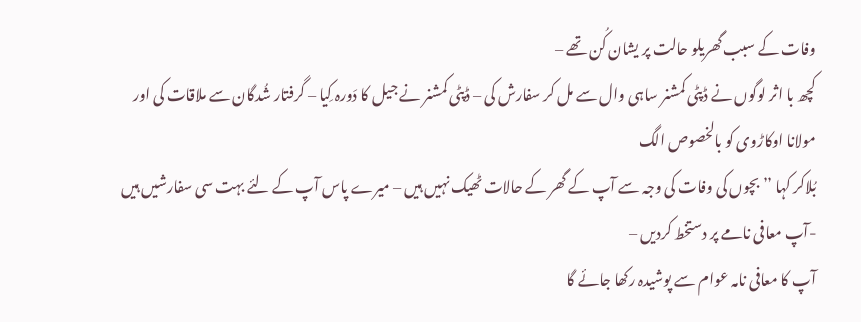وفات کے سبب گھریلو حالت پر یشان کُن تھے –
کچھ با اثر لوگوں نے ڈپٹی کمشنر ساہی وال سے مل کر سفارش کی – ڈپٹی کمشنر نے جیل کا دَورہ کِیا – گرفتار شُدگان سے ملاقات کی اور مولانا اوکاڑوی کو بالخصوص الگ
بُلاکر کہا ’’ بچوں کی وفات کی وجہ سے آپ کے گھر کے حالات ٹھیک نہیں ہیں – میرے پاس آپ کے لئے بہت سی سفارشیں ہیں -آپ معافی نامے پر دستخط کردیں –
آپ کا معافی نامہ عوام سے پوشیدہ رکھا جائے گا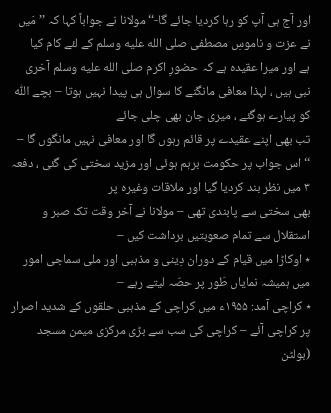اور آج ہی آپ کو رہا کردیا جائے گا-‘‘ مولانا نے جواباً کہا کہ ’’ مَیں نے عزت و ناموسِ مصطفی صلى الله عليه وسلم کے لئے کام کیا
ہے اور میرا عقیدہ ہے کہ حضورِ اکرم صلى الله عليه وسلم آخری نبی ہیں ، لہذا معافی مانگنے کا سوال ہی پیدا نہیں ہوتا – بچے اللّٰہ کو پیارے ہوگئے ، میری جان بھی چلی جائے
تب بھی اپنے عقیدے پر قائم رہوں گا اور معافی نہیں مانگوں گا – ‘‘ اس جواب پر حکومت برہم ہوئی اور مزید سختی کی گئی ، دفعہ ۳ میں نظر بند کردیا گیا اور ملاقات وغیرہ پر
بھی سختی سے پابندی تھی – مولانا نے آخر وقت تک صبر و استقلال سے تمام صعوبتیں برداشت کیں –
٭ اوکاڑا میں قیام کے دوران دِینی و مذہبی اور ملی سماجی امور میں ہمیشہ نمایاں طَور پر حصّہ لیتے رہے –
٭ کراچی آمد: ۱۹۵۵ء میں کراچی کے مذہبی حلقوں کے شدید اصرار پر کراچی آئے – کراچی کی سب سے بڑی مرکزی میمن مسجد (بولٹن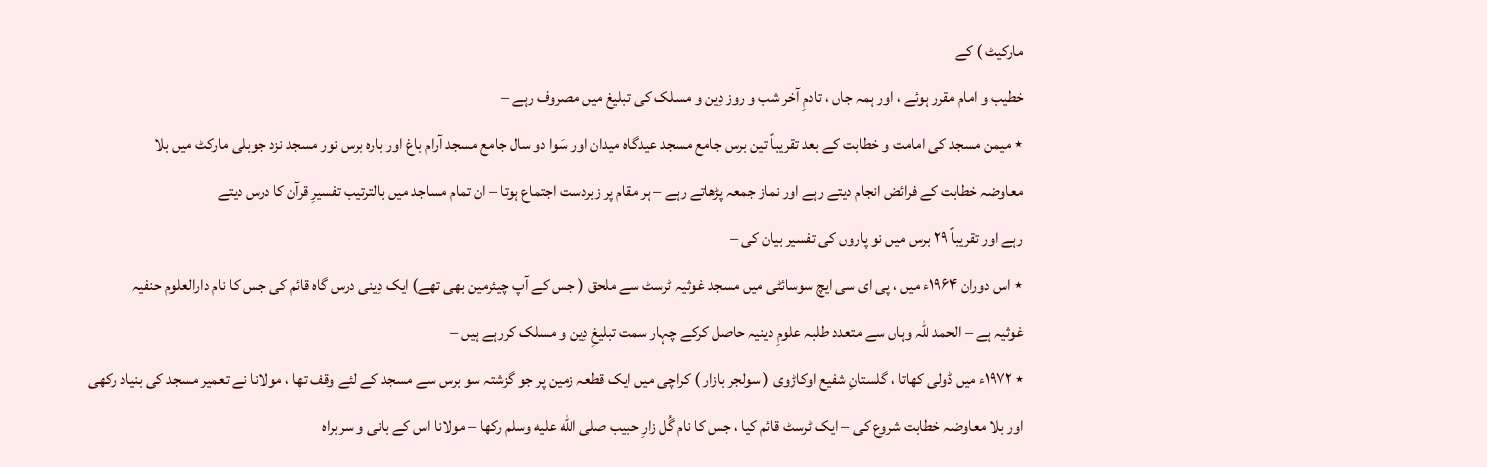مارکیٹ ) کے
خطیب و امام مقرر ہوئے ، اور ہمہ جاں ، تادمِ آخر شب و روز دِین و مسلک کی تبلیغ میں مصروف رہے –
٭ میمن مسجد کی امامت و خطابت کے بعد تقریباً تین برس جامع مسجد عیدگاہ میدان اور سَوا دو سال جامع مسجد آرام باغ اور بارہ برس نور مسجد نزد جوبلی مارکٹ میں بلا
معاوضہ خطابت کے فرائض انجام دیتے رہے اور نماز جمعہ پڑھاتے رہے – ہر مقام پر زبردست اجتماع ہوتا – ان تمام مساجد میں بالترتیب تفسیرِ قرآن کا درس دیتے
رہے اور تقریباً ۲۹ برس میں نو پاروں کی تفسیر بیان کی –
٭ اس دوران ۱۹۶۴ء میں ، پی ای سی ایچ سوسائٹی میں مسجد غوثیہ ٹرسٹ سے ملحق ( جس کے آپ چیئرمین بھی تھے) ایک دِینی درس گاہ قائم کی جس کا نام دارالعلوم حنفیہ
غوثیہ ہے – الحمد للّٰہ وہاں سے متعدد طلبہ علومِ دینیہ حاصل کرکے چہار سمت تبلیغِ دِین و مسلک کررہے ہیں –
٭ ۱۹۷۲ء میں ڈولی کھاتا ، گلستانِ شفیع اوکاڑوی ( سولجر بازار ) کراچی میں ایک قطعہ زمین پر جو گزشتہ سو برس سے مسجد کے لئے وقف تھا ، مولانا نے تعمیر مسجد کی بنیاد رکھی
اور بلا معاوضہ خطابت شروع کی – ایک ٹرسٹ قائم کیا ، جس کا نام گُل زارِ حبیب صلى الله عليه وسلم رکھا – مولانا اس کے بانی و سربراہ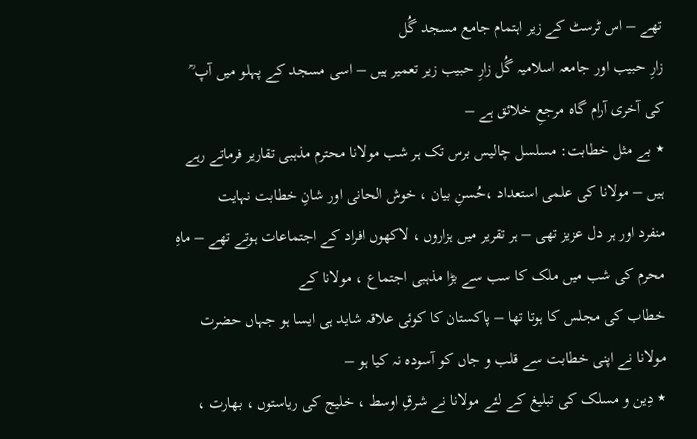تھے – اس ٹرسٹ کے زیر اہتمام جامع مسجد گُل
زارِ حبیب اور جامعہ اسلامیہ گُل زارِ حبیب زیر تعمیر ہیں – اسی مسجد کے پہلو میں آپ ؒ کی آخری آرام گاہ مرجعِ خلائق ہے –
٭ بے مثل خطابت: مسلسل چالیس برس تک ہر شب مولانا محترم مذہبی تقاریر فرماتے رہے ہیں – مولانا کی علمی استعداد ،حُسنِ بیان ، خوش الحانی اور شانِ خطابت نہایت
منفرد اور ہر دل عزیز تھی – ہر تقریر میں ہزاروں ، لاکھوں افراد کے اجتماعات ہوتے تھے – ماہِ محرم کی شب میں ملک کا سب سے بڑا مذہبی اجتماع ، مولانا کے
خطاب کی مجلس کا ہوتا تھا – پاکستان کا کوئی علاقہ شاید ہی ایسا ہو جہاں حضرت مولانا نے اپنی خطابت سے قلب و جاں کو آسودہ نہ کیا ہو –
٭ دِین و مسلک کی تبلیغ کے لئے مولانا نے شرقِ اوسط ، خلیج کی ریاستوں ، بھارت ،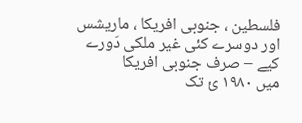فلسطین ، جنوبی افریکا ، ماریشس اور دوسرے کئی غیر ملکی دَورے کیے – صرف جنوبی افریکا
میں ۱۹۸۰ ئ تک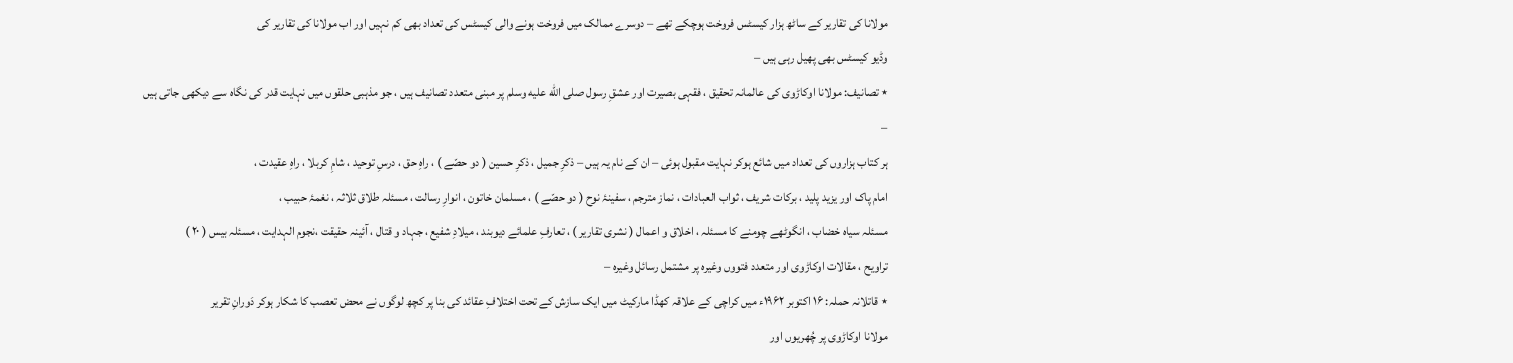مولانا کی تقاریر کے ساٹھ ہزار کیسٹس فروخت ہوچکے تھے – دوسرے ممالک میں فروخت ہونے والی کیسٹس کی تعداد بھی کم نہیں اور اب مولانا کی تقاریر کی
وڈیو کیسٹس بھی پھیل رہی ہیں –
٭ تصانیف: مولانا اوکاڑوی کی عالمانہ تحقیق ، فقہی بصیرت اور عشقِ رسول صلى الله عليه وسلم پر مبنی متعدد تصانیف ہیں ، جو مذہبی حلقوں میں نہایت قدر کی نگاہ سے دیکھی جاتی ہیں –
ہر کتاب ہزاروں کی تعداد میں شائع ہوکر نہایت مقبول ہوئی – ان کے نام یہ ہیں – ذکرِ جمیل ، ذکرِ حسین ( دو حصّے ) ، راہِ حق ، درسِ توحید ، شامِ کربلا ، راہِ عقیدت ،
امام پاک اور یزید پلید ، برکات شریف ، ثواب العبادات ، نماز مترجم ، سفینۂ نوح ( دو حصّے ) ، مسلمان خاتون ، انوارِ رسالت ، مسئلہ طلاق ثلاثہ ، نغمۂ حبیب ،
مسئلہ سیاہ خضاب ، انگوٹھے چومنے کا مسئلہ ، اخلاق و اعمال ( نشری تقاریر ) ، تعارفِ علمائے دیوبند ، میلادِ شفیع ، جہاد و قتال ، آئینہ حقیقت ،نجوم الہدایت ، مسئلہ بیس ( ۲۰ )
تراویح ، مقالات اوکاڑوی اور متعدد فتووں وغیرہ پر مشتمل رسائل وغیرہ –
٭ قاتلانہ حملہ: ۱۶ اکتوبر ۱۹۶۲ء میں کراچی کے علاقہ کھڈا مارکیٹ میں ایک سازش کے تحت اختلافِ عقائد کی بنا پر کچھ لوگوں نے محض تعصب کا شکار ہوکر دَورانِ تقریر
مولانا اوکاڑوی پر چُھریوں اور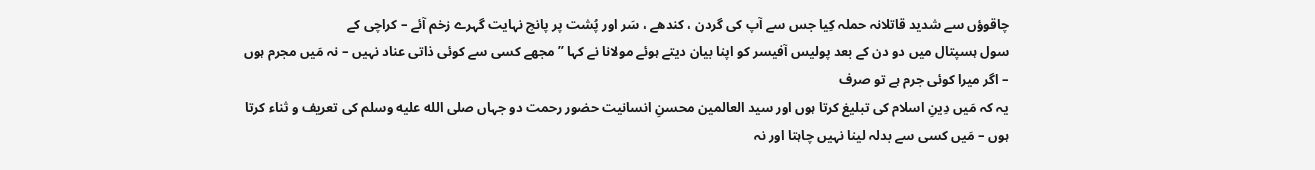چاقوؤں سے شدید قاتلانہ حملہ کِیا جس سے آپ کی گردن ، کندھے ، سَر اور پُشت پر پانچ نہایت گہرے زخم آئے – کراچی کے
سول ہسپتال میں دو دن کے بعد پولیس آفیسر کو اپنا بیان دیتے ہوئے مولانا نے کہا ’’ مجھے کسی سے کوئی ذاتی عناد نہیں – نہ مَیں مجرم ہوں – اگر میرا کوئی جرم ہے تو صرف
یہ کہ مَیں دِینِ اسلام کی تبلیغ کرتا ہوں اور سید العالمین محسنِ انسانیت حضور رحمت دو جہاں صلى الله عليه وسلم کی تعریف و ثناء کرتا ہوں – مَیں کسی سے بدلہ لینا نہیں چاہتا اور نہ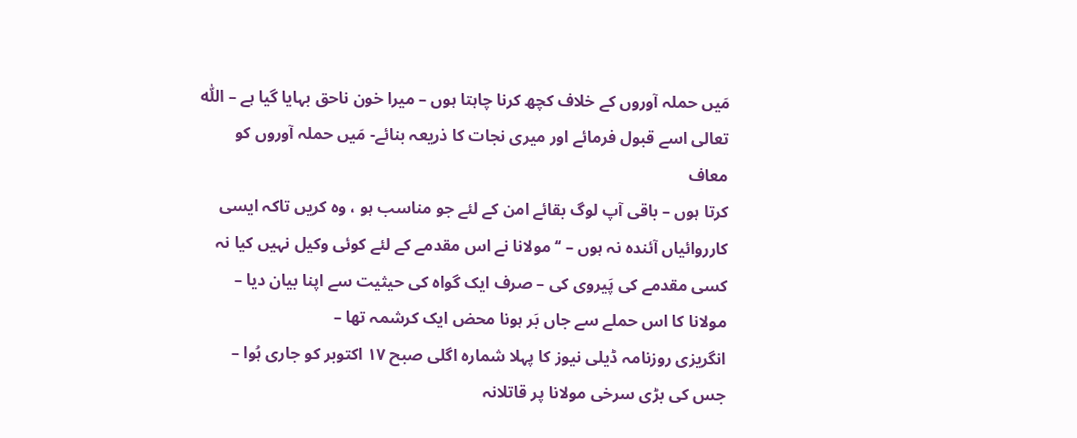مَیں حملہ آوروں کے خلاف کچھ کرنا چاہتا ہوں – میرا خون ناحق بہایا گیا ہے – اللّٰہ تعالی اسے قبول فرمائے اور میری نجات کا ذریعہ بنائے- مَیں حملہ آوروں کو معاف
کرتا ہوں – باقی آپ لوگ بقائے امن کے لئے جو مناسب ہو ، وہ کریں تاکہ ایسی کارروائیاں آئندہ نہ ہوں – ‘‘ مولانا نے اس مقدمے کے لئے کوئی وکیل نہیں کیا نہ
کسی مقدمے کی پَیروی کی – صرف ایک گواہ کی حیثیت سے اپنا بیان دیا – مولانا کا اس حملے سے جاں بَر ہونا محض ایک کرشمہ تھا –
انگریزی روزنامہ ڈیلی نیوز کا پہلا شمارہ اگلی صبح ۱۷ اکتوبر کو جاری ہُوا – جس کی بڑی سرخی مولانا پر قاتلانہ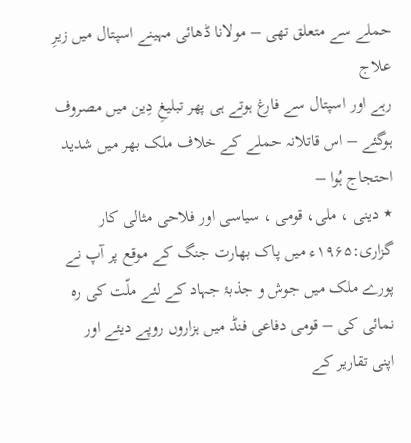حملے سے متعلق تھی – مولانا ڈھائی مہینے اسپتال میں زیرِ علاج
رہے اور اسپتال سے فارغ ہوتے ہی پھر تبلیغِ دِین میں مصروف ہوگئے – اس قاتلانہ حملے کے خلاف ملک بھر میں شدید احتجاج ہُوا –
٭ دینی ، ملی، قومی ، سیاسی اور فلاحی مثالی کار گزاری:۱۹۶۵ء میں پاک بھارت جنگ کے موقع پر آپ نے پورے ملک میں جوش و جذبۂ جہاد کے لئے ملّت کی رہ
نمائی کی – قومی دفاعی فنڈ میں ہزاروں روپے دیئے اور
اپنی تقاریر کے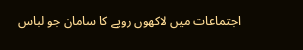اجتماعات میں لاکھوں روپے کا سامان جو لباس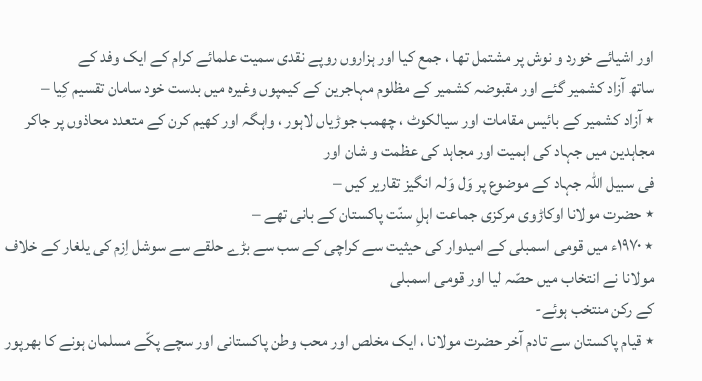اور اشیائے خورد و نوش پر مشتمل تھا ، جمع کیا اور ہزاروں روپے نقدی سمیت علمائے کرام کے ایک وفد کے
ساتھ آزاد کشمیر گئے اور مقبوضہ کشمیر کے مظلوم مہاجرین کے کیمپوں وغیرہ میں بدست خود سامان تقسیم کِیا –
٭ آزاد کشمیر کے بائیس مقامات اور سیالکوٹ ، چھمب جوڑیاں لاہور ، واہگہ اور کھیم کرن کے متعدد محاذوں پر جاکر مجاہدین میں جہاد کی اہمیت اور مجاہد کی عظمت و شان اور
فی سبیل اللّٰہ جہاد کے موضوع پر وَل وَلہ انگیز تقاریر کیں –
٭ حضرت مولانا اوکاڑوی مرکزی جماعت اہلِ سنّت پاکستان کے بانی تھے –
٭ ۱۹۷۰ء میں قومی اسمبلی کے امیدوار کی حیثیت سے کراچی کے سب سے بڑے حلقے سے سوشل اِزم کی یلغار کے خلاف مولانا نے انتخاب میں حصّہ لیا اور قومی اسمبلی
کے رکن منتخب ہوئے-
٭ قیام پاکستان سے تادم آخر حضرت مولانا ، ایک مخلص اور محب وطن پاکستانی اور سچے پکّے مسلمان ہونے کا بھرپور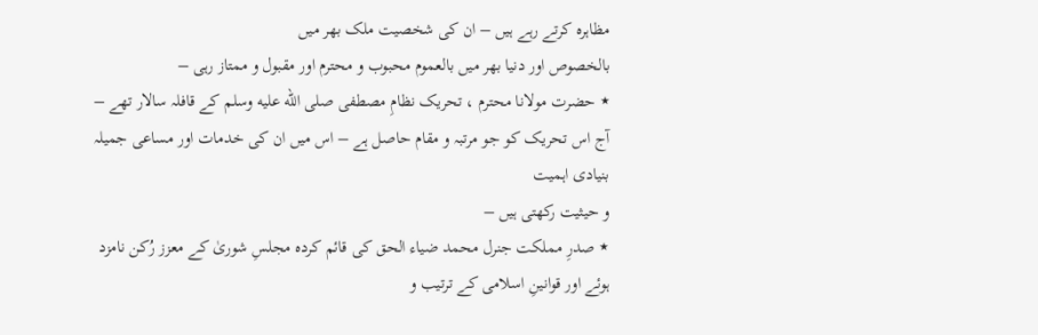مظاہرہ کرتے رہے ہیں – ان کی شخصیت ملک بھر میں
بالخصوص اور دنیا بھر میں بالعموم محبوب و محترم اور مقبول و ممتاز رہی –
٭ حضرت مولانا محترم ، تحریک نظامِ مصطفی صلى الله عليه وسلم کے قافلہ سالار تھے – آج اس تحریک کو جو مرتبہ و مقام حاصل ہے – اس میں ان کی خدمات اور مساعی جمیلہ بنیادی اہمیت
و حیثیت رکھتی ہیں –
٭ صدرِ مملکت جنرل محمد ضیاء الحق کی قائم کردہ مجلسِ شوریٰ کے معزز رُکن نامزد ہوئے اور قوانینِ اسلامی کے ترتیب و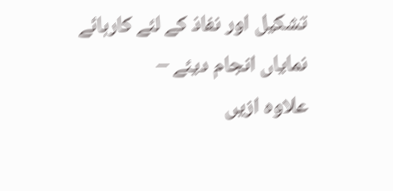تشکیل اور نفاذ کے لئے کارہائے نمایاں انجام دیئے –
علاوہ ازیں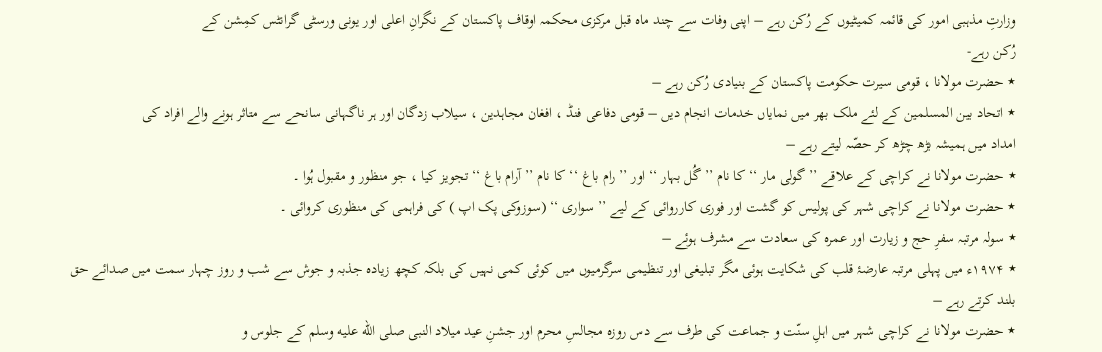وزارتِ مذہبی امور کی قائمہ کمیٹیوں کے رُکن رہے – اپنی وفات سے چند ماہ قبل مرکزی محکمہ اوقاف پاکستان کے نگرانِ اعلی اور یونی ورسٹی گرانٹس کمِشن کے
رُکن رہے-
٭ حضرت مولانا ، قومی سیرت حکومت پاکستان کے بنیادی رُکن رہے –
٭ اتحاد بین المسلمین کے لئے ملک بھر میں نمایاں خدمات انجام دیں – قومی دفاعی فنڈ ، افغان مجاہدین ، سیلاب زدگان اور ہر ناگہانی سانحے سے متاثر ہونے والے افراد کی
امداد میں ہمیشہ بڑھ چڑھ کر حصّہ لیتے رہے –
٭ حضرت مولانا نے کراچی کے علاقے ’’ گولی مار ‘‘ کا نام ’’ گُل بہار ‘‘ اور ’’ رام باغ ‘‘ کا نام ’’ آرام باغ ‘‘ تجویز کیا ، جو منظور و مقبول ہُوا ۔
٭ حضرت مولانا نے کراچی شہر کی پولیس کو گشت اور فوری کارروائی کے لیے ’’ سواری ‘‘ (سوزوکی پک اپ ) کی فراہمی کی منظوری کروائی ۔
٭ سولہ مرتبہ سفرِ حج و زیارت اور عمرہ کی سعادت سے مشرف ہوئے –
٭ ۱۹۷۴ء میں پہلی مرتبہ عارضۂ قلب کی شکایت ہوئی مگر تبلیغی اور تنظیمی سرگرمیوں میں کوئی کمی نہیں کی بلکہ کچھ زیادہ جذبہ و جوش سے شب و روز چہار سمت میں صدائے حق
بلند کرتے رہے –
٭ حضرت مولانا نے کراچی شہر میں اہلِ سنّت و جماعت کی طرف سے دس روزہ مجالسِ محرم اور جشنِ عید میلاد النبی صلى الله عليه وسلم کے جلوس و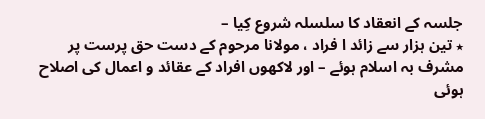جلسہ کے انعقاد کا سلسلہ شروع کِیا –
٭ تین ہزار سے زائد ا فراد ، مولانا مرحوم کے دست حق پرست پر مشرف بہ اسلام ہوئے – اور لاکھوں افراد کے عقائد و اعمال کی اصلاح ہوئی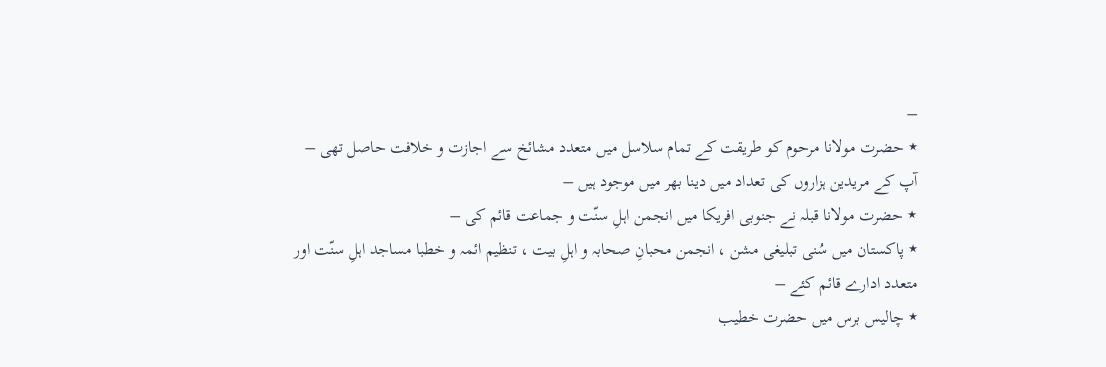–
٭ حضرت مولانا مرحوم کو طریقت کے تمام سلاسل میں متعدد مشائخ سے اجازت و خلافت حاصل تھی – آپ کے مریدین ہزاروں کی تعداد میں دینا بھر میں موجود ہیں –
٭ حضرت مولانا قبلہ نے جنوبی افریکا میں انجمن اہلِ سنّت و جماعت قائم کی –
٭ پاکستان میں سُنی تبلیغی مشن ، انجمن محبانِ صحابہ و اہلِ بیت ، تنظیم ائمہ و خطبا مساجد اہلِ سنّت اور متعدد ادارے قائم کئے –
٭ چالیس برس میں حضرت خطیب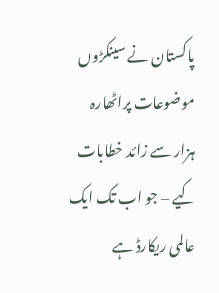پاکستان نے سینکڑوں موضوعات پراٹھارہ ہزار سے زائد خطابات کیے – جو اب تک ایک عالمی ریکارڈ ہے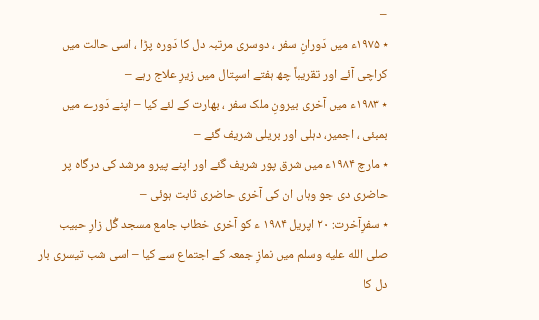–
٭ ۱۹۷۵ء میں دَورانِ سفر ، دوسری مرتبہ دل کا دَورہ پڑا ، اسی حالت میں کراچی آئے اور تقریباً چھ ہفتے اسپتال میں زیرِ علاج رہے –
٭ ۱۹۸۳ء میں آخری بیرونِ ملک سفر ، بھارت کے لئے کیا – اپنے دَورے میں بمبئی ، اجمیر، دہلی اور بریلی شریف گئے –
٭ مارچ ۱۹۸۴ء میں شرق پور شریف گئے اور اپنے پیرو مرشد کی درگاہ پر حاضری دی جو وہاں ان کی آخری حاضری ثابت ہوئی –
٭ سفرِآخرت: ۲۰ اپریل ۱۹۸۴ ء کو آخری خطاب جامع مسجد گُل زارِ حبیب صلى الله عليه وسلم میں نمازِ جمعہ کے اجتماع سے کیا – اسی شب تیسری بار دل کا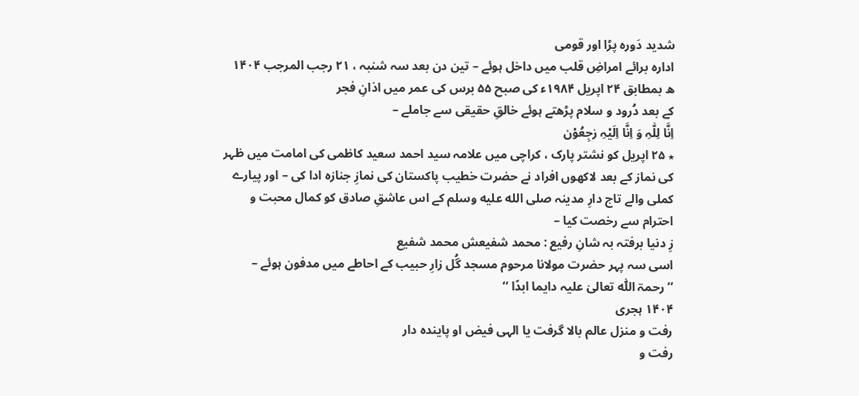شدید دَورہ پڑا اور قومی
ادارہ برائے امراضِ قلب میں داخل ہوئے – تین دن بعد سہ شنبہ ، ۲۱ رجب المرجب ۱۴۰۴ ھ بمطابق ۲۴ اپریل ۱۹۸۴ء کی صبح ۵۵ برس کی عمر میں اذانِ فجر
کے بعد دُرود و سلام پڑھتے ہوئے خالقِ حقیقی سے جاملے –
اِنَّا لِلّٰہِ وَ اِنَّا اِلَیْہِ رٰجِعُوْن
٭ ۲۵ اپریل کو نشتر پارک ، کراچی میں علامہ سید احمد سعید کاظمی کی امامت میں ظہر کی نماز کے بعد لاکھوں افراد نے حضرت خطیب پاکستان کی نمازِ جنازہ ادا کی – اور پیارے
کملی والے تاج دارِ مدینہ صلى الله عليه وسلم کے اس عاشقِ صادق کو کمال محبت و احترام سے رخصت کیا –
زِ دنیا برفتہ بہ شانِ رفیع : محمد شفیعش محمد شفیع
اسی سہ پہر حضرت مولانا مرحوم مسجد گُل زارِ حبیب کے احاطے میں مدفون ہوئے –
’’ رحمۃ اللّٰہ تعالیٰ علیہ دایما ابدًا ‘‘
۱۴۰۴ ہجری
رفت و منزل عالم بالا گرفت یا الہی فیض او پایندہ دار
رفت و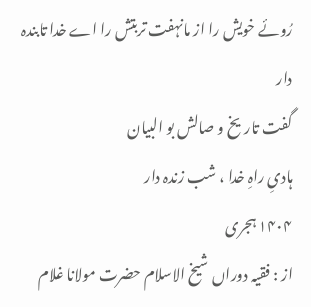رُوئے خویش را از مانہفت تربتش را اے خدا تابندہ دار
گفت تاریخ و صالش بو البیان
ہادیِ راہِ خدا ، شب زندہ دار
۱۴۰۴ ہجری
از : فقیہ دوراں شیخ الاسلام حضرت مولانا غلام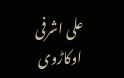علی اشرفی اوکاڑوی